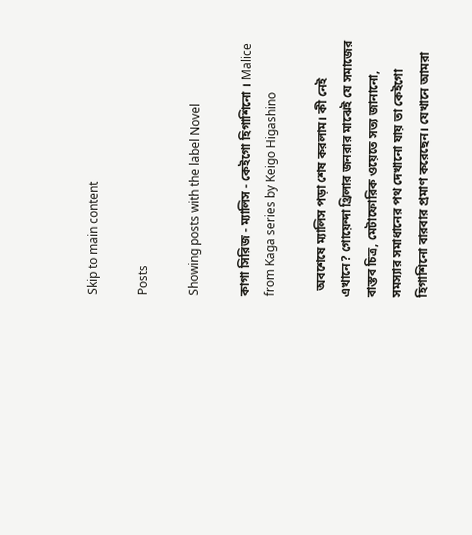Skip to main content

Posts

Showing posts with the label Novel

কাগা সিরিজ - ম্যালিস - কেইগো হিগাশিনো । Malice from Kaga series by Keigo Higashino

  অবশেষে ম্যালিস পড়া শেষ করলাম। কী নেই এখানে? গোয়েন্দা থ্রিলার জনরার মাঝেই যে সমাজের বাস্তব চিত্র, মেটাফোরিক ওয়েতে সত্য জানানো, সমস্যার সমাধানের পথ দেখানো যায় তা কেইগো হিগাশিনো বারবার প্রমাণ করেছেন। যেখানে আমরা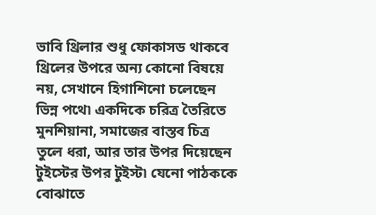ভাবি থ্রিলার শুধু ফোকাসড থাকবে থ্রিলের উপরে অন্য কোনো বিষয়ে নয়, সেখানে হিগাশিনো চলেছেন ভিন্ন পথে৷ একদিকে চরিত্র তৈরিতে মুনশিয়ানা, সমাজের বাস্তব চিত্র তুলে ধরা, আর তার উপর দিয়েছেন টুইস্টের উপর টুইস্ট৷ যেনো পাঠককে বোঝাতে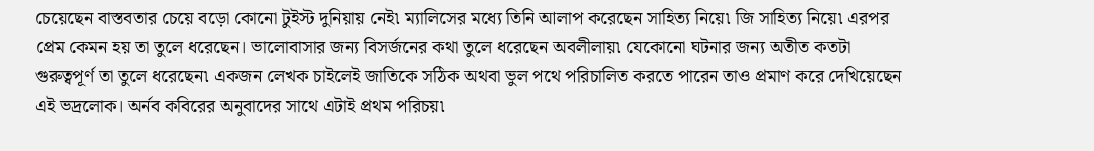চেয়েছেন বাস্তবতার চেয়ে বড়ো কোনো টুইস্ট দুনিয়ায় নেই৷ ম্যালিসের মধ্যে তিনি আলাপ করেছেন সাহিত্য নিয়ে৷ জি সাহিত্য নিয়ে৷ এরপর প্রেম কেমন হয় তা তুলে ধরেছেন। ভালোবাসার জন্য বিসর্জনের কথা তুলে ধরেছেন অবলীলায়৷ যেকোনো ঘটনার জন্য অতীত কতটা গুরুত্বপূর্ণ তা তুলে ধরেছেন৷ একজন লেখক চাইলেই জাতিকে সঠিক অথবা ভুল পথে পরিচালিত করতে পারেন তাও প্রমাণ করে দেখিয়েছেন এই ভদ্রলোক। অর্নব কবিরের অনুবাদের সাথে এটাই প্রথম পরিচয়৷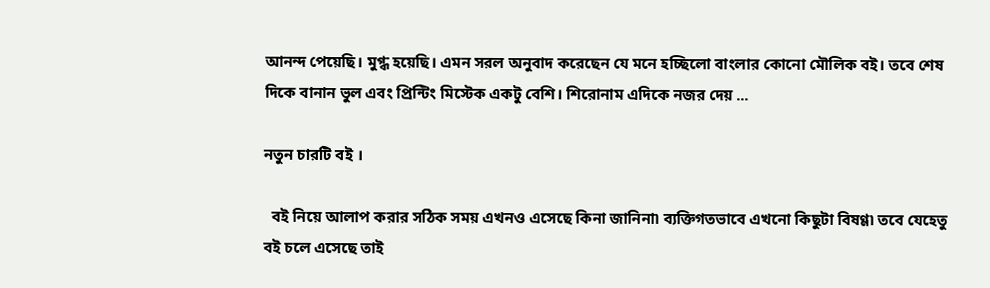আনন্দ পেয়েছি। মুগ্ধ হয়েছি। এমন সরল অনুবাদ করেছেন যে মনে হচ্ছিলো বাংলার কোনো মৌলিক বই। তবে শেষ দিকে বানান ভুল এবং প্রিন্টিং মিস্টেক একটু বেশি। শিরোনাম এদিকে নজর দেয় ...

নতুন চারটি বই ।

  বই নিয়ে আলাপ করার সঠিক সময় এখনও এসেছে কিনা জানিনা৷ ব্যক্তিগতভাবে এখনো কিছুটা বিষণ্ণ৷ তবে যেহেতু বই চলে এসেছে তাই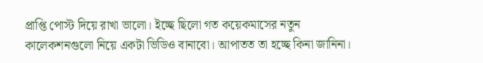প্রাপ্তি পোস্ট দিয়ে রাখা ভালো। ইচ্ছে ছিলো গত কয়েকমাসের নতুন কালেকশনগুলো নিয়ে একটা ভিডিও বানাবো। আপাতত তা হচ্ছে কিনা জানিনা।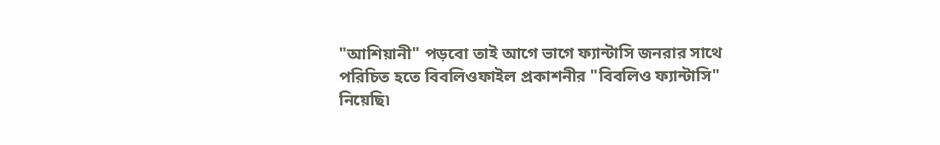"আশিয়ানী" পড়বো তাই আগে ভাগে ফ্যান্টাসি জনরার সাথে পরিচিত হতে বিবলিওফাইল প্রকাশনীর "বিবলিও ফ্যান্টাসি" নিয়েছি৷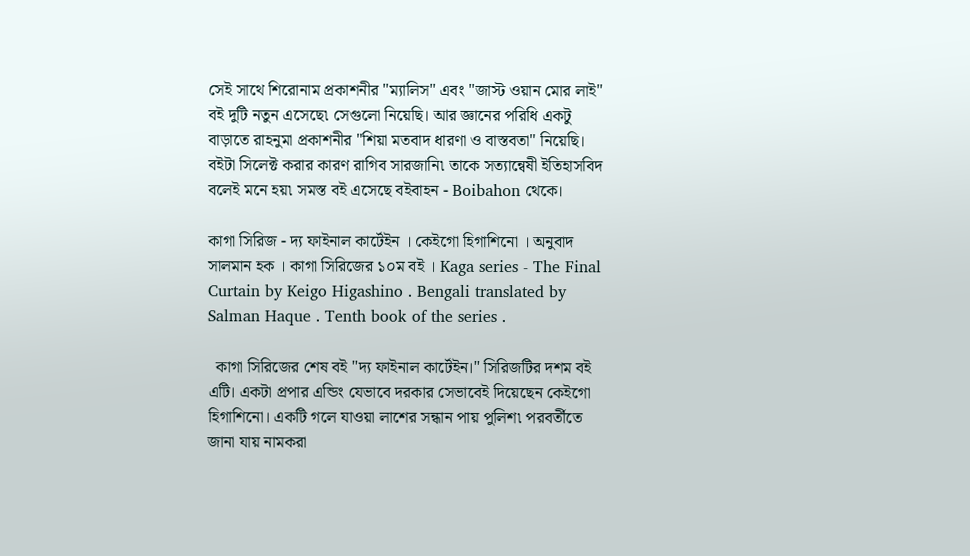সেই সাথে শিরোনাম প্রকাশনীর "ম্যালিস" এবং "জাস্ট ওয়ান মোর লাই" বই দুটি নতুন এসেছে৷ সেগুলো নিয়েছি। আর জ্ঞানের পরিধি একটু বাড়াতে রাহনুমা প্রকাশনীর "শিয়া মতবাদ ধারণা ও বাস্তবতা" নিয়েছি। বইটা সিলেক্ট করার কারণ রাগিব সারজানি৷ তাকে সত্যান্বেষী ইতিহাসবিদ বলেই মনে হয়৷ সমস্ত বই এসেছে বইবাহন - Boibahon থেকে।

কাগা সিরিজ - দ্য ফাইনাল কার্টেইন । কেইগো হিগাশিনো । অনুবাদ সালমান হক । কাগা সিরিজের ১০ম বই । Kaga series - The Final Curtain by Keigo Higashino . Bengali translated by Salman Haque . Tenth book of the series .

  কাগা সিরিজের শেষ বই "দ্য ফাইনাল কার্টেইন।" সিরিজটির দশম বই এটি। একটা প্রপার এন্ডিং যেভাবে দরকার সেভাবেই দিয়েছেন কেইগো হিগাশিনো। একটি গলে যাওয়া লাশের সন্ধান পায় পুলিশ৷ পরবর্তীতে জানা যায় নামকরা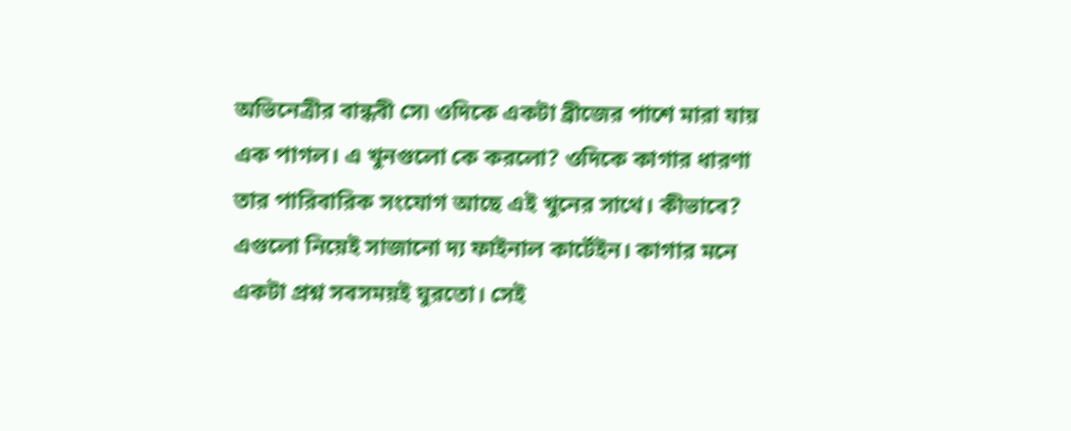অভিনেত্রীর বান্ধবী সে৷ ওদিকে একটা ব্রীজের পাশে মারা যায় এক পাগল। এ খুনগুলো কে করলো? ওদিকে কাগার ধারণা তার পারিবারিক সংযোগ আছে এই খুনের সাথে। কীভাবে? এগুলো নিয়েই সাজানো দ্য ফাইনাল কার্টেইন। কাগার মনে একটা প্রশ্ন সবসময়ই ঘুরতো। সেই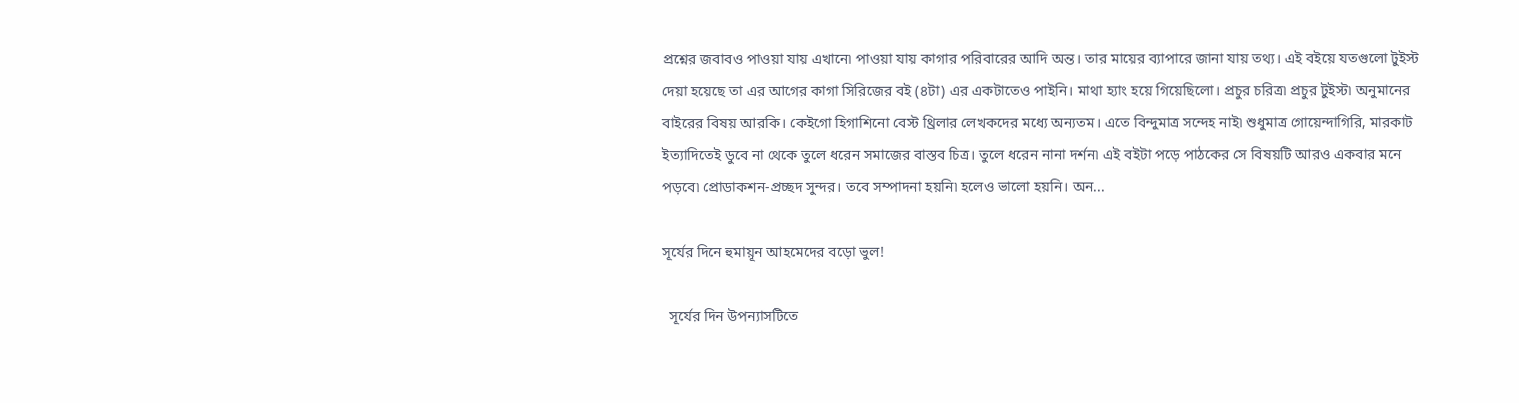প্রশ্নের জবাবও পাওয়া যায় এখানে৷ পাওয়া যায় কাগার পরিবারের আদি অন্ত। তার মায়ের ব্যাপারে জানা যায় তথ্য। এই বইয়ে যতগুলো টুইস্ট দেয়া হয়েছে তা এর আগের কাগা সিরিজের বই (৪টা) এর একটাতেও পাইনি। মাথা হ্যাং হয়ে গিয়েছিলো। প্রচুর চরিত্র৷ প্রচুর টুইস্ট৷ অনুমানের বাইরের বিষয় আরকি। কেইগো হিগাশিনো বেস্ট থ্রিলার লেখকদের মধ্যে অন্যতম। এতে বিন্দুমাত্র সন্দেহ নাই৷ শুধুমাত্র গোয়েন্দাগিরি, মারকাট ইত্যাদিতেই ডুবে না থেকে তুলে ধরেন সমাজের বাস্তব চিত্র। তুলে ধরেন নানা দর্শন৷ এই বইটা পড়ে পাঠকের সে বিষয়টি আরও একবার মনে পড়বে৷ প্রোডাকশন-প্রচ্ছদ সুন্দর। তবে সম্পাদনা হয়নি৷ হলেও ভালো হয়নি। অন...

সূর্যের দিনে হুমায়ূন আহমেদের বড়ো ভুল!

  সূর্যের দিন উপন্যাসটিতে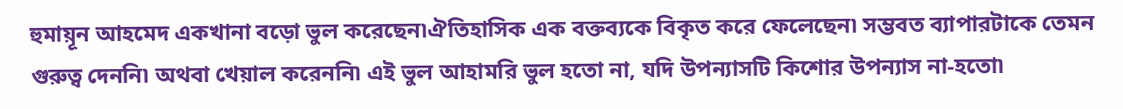হুমায়ূন আহমেদ একখানা বড়ো ভুল করেছেন৷ঐতিহাসিক এক বক্তব্যকে বিকৃত করে ফেলেছেন৷ সম্ভবত ব্যাপারটাকে তেমন গুরুত্ব দেননি৷ অথবা খেয়াল করেননি৷ এই ভুল আহামরি ভুল হতো না, যদি উপন্যাসটি কিশোর উপন্যাস না-হতো৷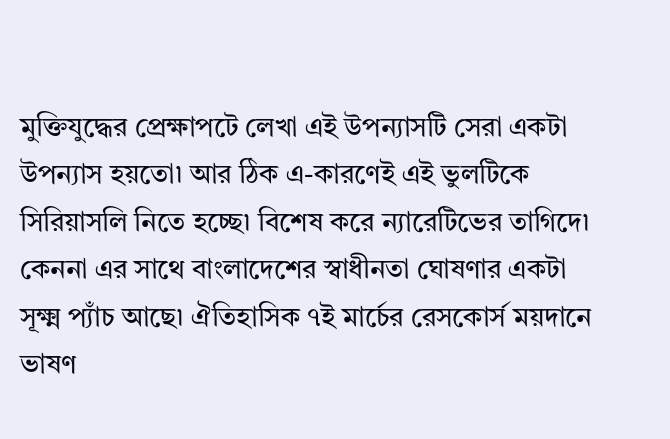মুক্তিযুদ্ধের প্রেক্ষাপটে লেখা এই উপন্যাসটি সেরা একটা উপন্যাস হয়তো৷ আর ঠিক এ-কারণেই এই ভুলটিকে সিরিয়াসলি নিতে হচ্ছে৷ বিশেষ করে ন্যারেটিভের তাগিদে৷ কেননা এর সাথে বাংলাদেশের স্বাধীনতা ঘোষণার একটা সূক্ষ্ম প্যাঁচ আছে৷ ঐতিহাসিক ৭ই মার্চের রেসকোর্স ময়দানে ভাষণ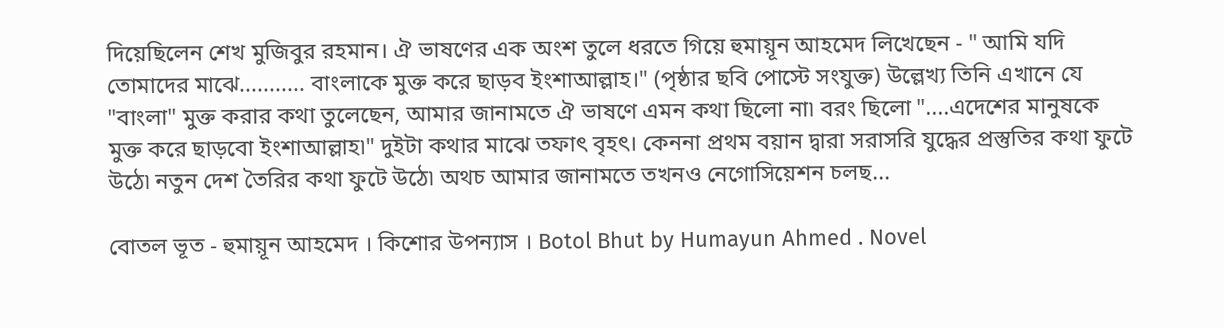দিয়েছিলেন শেখ মুজিবুর রহমান। ঐ ভাষণের এক অংশ তুলে ধরতে গিয়ে হুমায়ূন আহমেদ লিখেছেন - " আমি যদি তোমাদের মাঝে........... বাংলাকে মুক্ত করে ছাড়ব ইংশাআল্লাহ।" (পৃষ্ঠার ছবি পোস্টে সংযুক্ত) উল্লেখ্য তিনি এখানে যে "বাংলা" মুক্ত করার কথা তুলেছেন, আমার জানামতে ঐ ভাষণে এমন কথা ছিলো না৷ বরং ছিলো "....এদেশের মানুষকে মুক্ত করে ছাড়বো ইংশাআল্লাহ৷" দুইটা কথার মাঝে তফাৎ বৃহৎ। কেননা প্রথম বয়ান দ্বারা সরাসরি যুদ্ধের প্রস্তুতির কথা ফুটে উঠে৷ নতুন দেশ তৈরির কথা ফুটে উঠে৷ অথচ আমার জানামতে তখনও নেগোসিয়েশন চলছ...

বোতল ভূত - হুমায়ূন আহমেদ । কিশোর উপন্যাস । Botol Bhut by Humayun Ahmed . Novel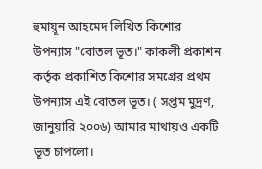হুমায়ূন আহমেদ লিখিত কিশোর উপন্যাস "বোতল ভূত।" কাকলী প্রকাশন কর্তৃক প্রকাশিত কিশোর সমগ্রের প্রথম উপন্যাস এই বোতল ভূত। ( সপ্তম মুদ্রণ, জানুয়ারি ২০০৬) আমার মাথায়ও একটি ভূত চাপলো।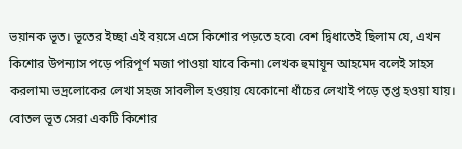ভয়ানক ভূত। ভূতের ইচ্ছা এই বয়সে এসে কিশোর পড়তে হবে৷ বেশ দ্বিধাতেই ছিলাম যে, এখন কিশোর উপন্যাস পড়ে পরিপূর্ণ মজা পাওয়া যাবে কিনা৷ লেখক হুমায়ূন আহমেদ বলেই সাহস করলাম৷ ভদ্রলোকের লেখা সহজ সাবলীল হওয়ায় যেকোনো ধাঁচের লেখাই পড়ে তৃপ্ত হওয়া যায়। বোতল ভূত সেরা একটি কিশোর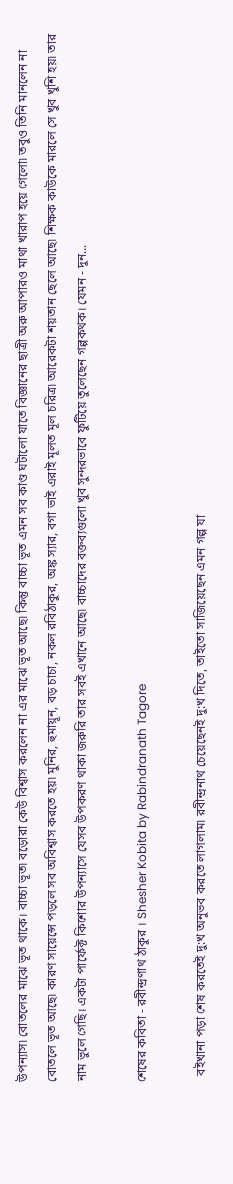উপন্যাস৷ বোতলের মাঝে ভূত থাকে। বাচ্চা ভূত৷ বড়োরা কেউ বিশ্বাস করলেন না এর মাঝে ভূত আছে৷ কিন্তু বাচ্চা ভূত এমন সব কাণ্ড ঘটালো যাতে বিজ্ঞানের ছাত্রী অরু আপারও মাথা খারাপ হয়ে গেলো৷ তবুও তিনি মানলেন না বোতলে ভূত আছে৷ কারণ সায়েন্সে পড়লে সব অবিশ্বাস করতে হয়৷ মুনির, হুমায়ূন, বড় চাচা, নকল রবিঠাকুর, অঙ্ক স্যার, বগা ভাই এরাই মূলত মূল চরিত্র৷ আরেকটা শয়তান ছেলে আছে৷ শিক্ষক কাউকে মারলে সে খুব খুশি হয়৷ তার নাম ভুলে গেছি। একটা পার্ফেক্ট কিশোর উপন্যাসে যেসব উপকরণ থাকা জরুরি তার সবই এখানে আছে৷ বাচ্চাদের বক্তব্যগুলো খুব সুন্দরভাবে ফুটিয়ে তুলেছেন গল্পকথক। যেমন - দুন...

শেষের কবিতা - রবীন্দ্রণাথ ঠাকুর । Shesher Kobita by Rabindranath Tagore

  বইখানা পড়া শেষ করতেই দু:খ অনুভব করতে লাগলাম৷ রবীন্দ্রনাথ চেয়েছেনই দু:খ দিতে, তাইতো সাজিয়েছেন এমন গল্প যা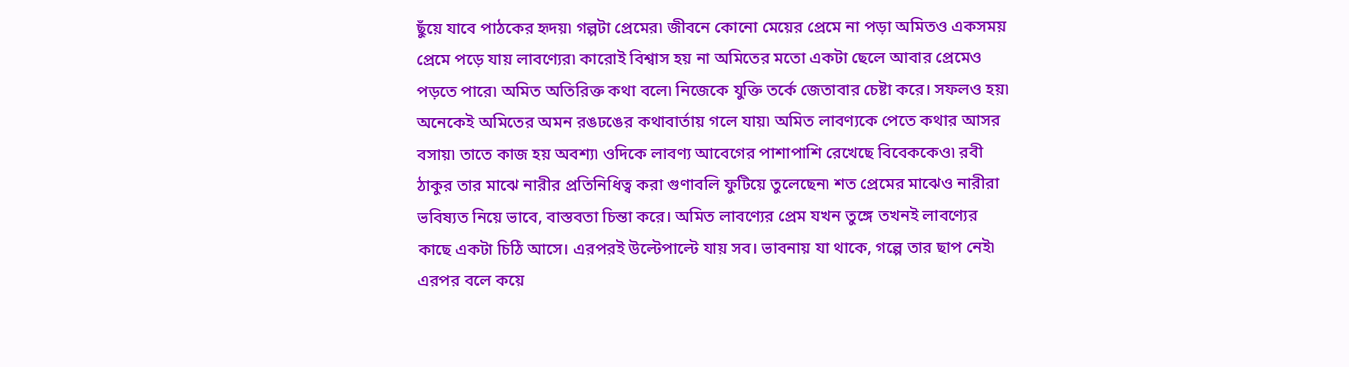ছুঁয়ে যাবে পাঠকের হৃদয়৷ গল্পটা প্রেমের৷ জীবনে কোনো মেয়ের প্রেমে না পড়া অমিতও একসময় প্রেমে পড়ে যায় লাবণ্যের৷ কারোই বিশ্বাস হয় না অমিতের মতো একটা ছেলে আবার প্রেমেও পড়তে পারে৷ অমিত অতিরিক্ত কথা বলে৷ নিজেকে যুক্তি তর্কে জেতাবার চেষ্টা করে। সফলও হয়৷ অনেকেই অমিতের অমন রঙঢঙের কথাবার্তায় গলে যায়৷ অমিত লাবণ্যকে পেতে কথার আসর বসায়৷ তাতে কাজ হয় অবশ্য৷ ওদিকে লাবণ্য আবেগের পাশাপাশি রেখেছে বিবেককেও৷ রবী ঠাকুর তার মাঝে নারীর প্রতিনিধিত্ব করা গুণাবলি ফুটিয়ে তুলেছেন৷ শত প্রেমের মাঝেও নারীরা ভবিষ্যত নিয়ে ভাবে, বাস্তবতা চিন্তা করে। অমিত লাবণ্যের প্রেম যখন তুঙ্গে তখনই লাবণ্যের কাছে একটা চিঠি আসে। এরপরই উল্টেপাল্টে যায় সব। ভাবনায় যা থাকে, গল্পে তার ছাপ নেই৷ এরপর বলে কয়ে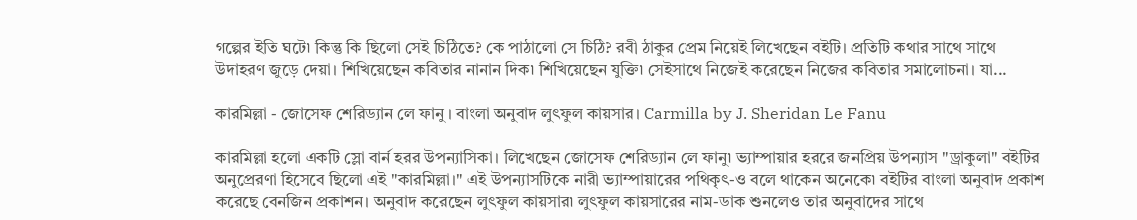গল্পের ইতি ঘটে৷ কিন্তু কি ছিলো সেই চিঠিতে? কে পাঠালো সে চিঠি? রবী ঠাকুর প্রেম নিয়েই লিখেছেন বইটি। প্রতিটি কথার সাথে সাথে উদাহরণ জুড়ে দেয়া। শিখিয়েছেন কবিতার নানান দিক৷ শিখিয়েছেন যুক্তি৷ সেইসাথে নিজেই করেছেন নিজের কবিতার সমালোচনা। যা...

কারমিল্লা - জোসেফ শেরিড্যান লে ফানু । বাংলা অনুবাদ লুৎফুল কায়সার। Carmilla by J. Sheridan Le Fanu

কারমিল্লা হলো একটি স্লো বার্ন হরর উপন্যাসিকা। লিখেছেন জোসেফ শেরিড্যান লে ফানু৷ ভ্যাম্পায়ার হররে জনপ্রিয় উপন্যাস "ড্রাকুলা" বইটির অনুপ্রেরণা হিসেবে ছিলো এই "কারমিল্লা।" এই উপন্যাসটিকে নারী ভ্যাম্পায়ারের পথিকৃৎ-ও বলে থাকেন অনেকে৷ বইটির বাংলা অনুবাদ প্রকাশ করেছে বেনজিন প্রকাশন। অনুবাদ করেছেন লুৎফুল কায়সার৷ লুৎফুল কায়সারের নাম-ডাক শুনলেও তার অনুবাদের সাথে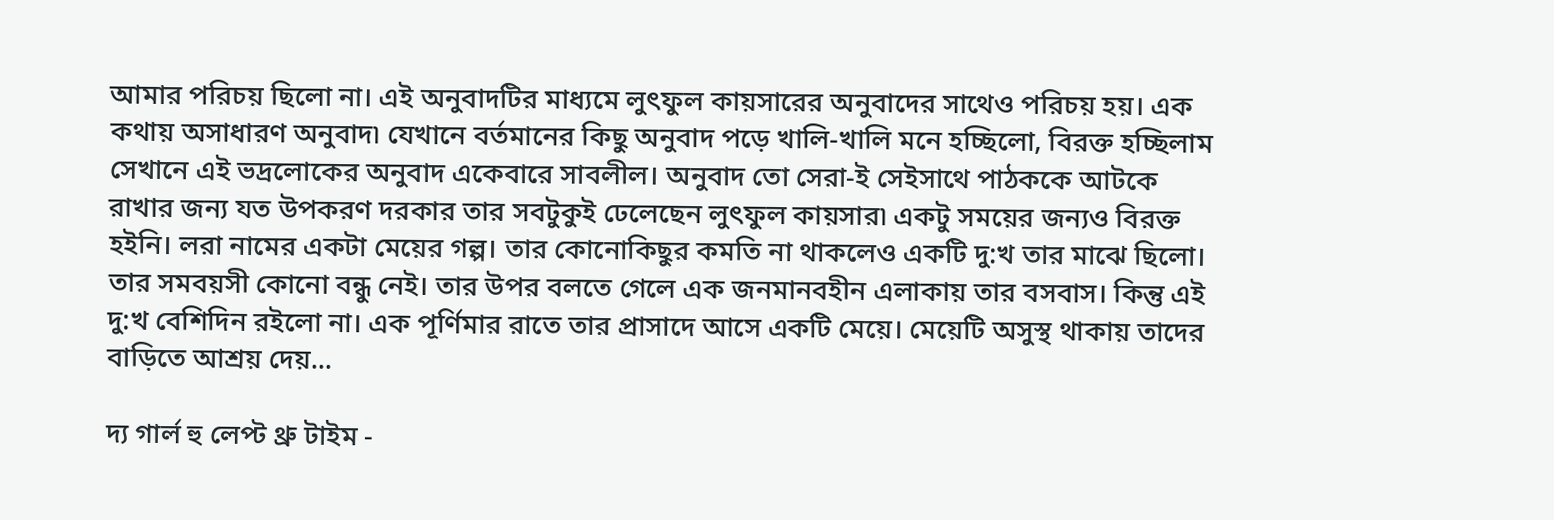আমার পরিচয় ছিলো না। এই অনুবাদটির মাধ্যমে লুৎফুল কায়সারের অনুবাদের সাথেও পরিচয় হয়। এক কথায় অসাধারণ অনুবাদ৷ যেখানে বর্তমানের কিছু অনুবাদ পড়ে খালি-খালি মনে হচ্ছিলো, বিরক্ত হচ্ছিলাম সেখানে এই ভদ্রলোকের অনুবাদ একেবারে সাবলীল। অনুবাদ তো সেরা-ই সেইসাথে পাঠককে আটকে রাখার জন্য যত উপকরণ দরকার তার সবটুকুই ঢেলেছেন লুৎফুল কায়সার৷ একটু সময়ের জন্যও বিরক্ত হইনি। লরা নামের একটা মেয়ের গল্প। তার কোনোকিছুর কমতি না থাকলেও একটি দু:খ তার মাঝে ছিলো। তার সমবয়সী কোনো বন্ধু নেই। তার উপর বলতে গেলে এক জনমানবহীন এলাকায় তার বসবাস। কিন্তু এই দু:খ বেশিদিন রইলো না। এক পূর্ণিমার রাতে তার প্রাসাদে আসে একটি মেয়ে। মেয়েটি অসুস্থ থাকায় তাদের বাড়িতে আশ্রয় দেয়...

দ্য গার্ল হু লেপ্ট থ্রু টাইম -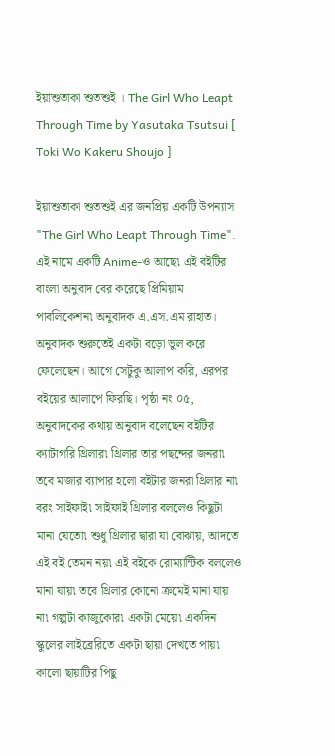ইয়াশুতাকা শুতশুই । The Girl Who Leapt Through Time by Yasutaka Tsutsui [ Toki Wo Kakeru Shoujo ]

ইয়াশুতাকা শুতশুই এর জনপ্রিয় একটি উপন্যাস "The Girl Who Leapt Through Time". এই নামে একটি Anime-ও আছে৷ এই বইটির বাংলা অনুবাদ বের করেছে প্রিমিয়াম পাবলিকেশন৷ অনুবাদক এ.এস.এম রাহাত। অনুবাদক শুরুতেই একটা বড়ো ভুল করে ফেলেছেন। আগে সেটুকু আলাপ করি, এরপর বইয়ের আলাপে ফিরছি। পৃষ্ঠা নং ০৫, অনুবাদকের কথায় অনুবাদ বলেছেন বইটির ক্যাটাগরি থ্রিলার৷ থ্রিলার তার পছন্দের জনরা৷ তবে মজার ব্যাপার হলো বইটার জনরা থ্রিলার না৷ বরং সাইফাই৷ সাইফাই থ্রিলার বললেও কিছুটা মানা যেতো৷ শুধু থ্রিলার দ্বারা যা বোঝায়, আদতে এই বই তেমন নয়৷ এই বইকে রোম্যান্টিক বললেও মানা যায়৷ তবে থ্রিলার কোনো ক্রমেই মানা যায় না৷ গল্পটা কাজুকোর৷ একটা মেয়ে৷ একদিন স্কুলের লাইব্রেরিতে একটা ছায়া দেখতে পায়৷ কালো ছায়াটির পিছু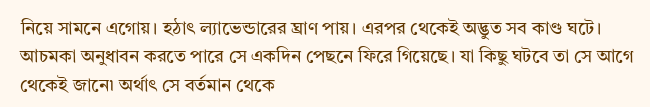নিয়ে সামনে এগোয়। হঠাৎ ল্যাভেন্ডারের ঘ্রাণ পায়। এরপর থেকেই অদ্ভুত সব কাণ্ড ঘটে। আচমকা অনুধাবন করতে পারে সে একদিন পেছনে ফিরে গিয়েছে। যা কিছু ঘটবে তা সে আগে থেকেই জানে৷ অর্থাৎ সে বর্তমান থেকে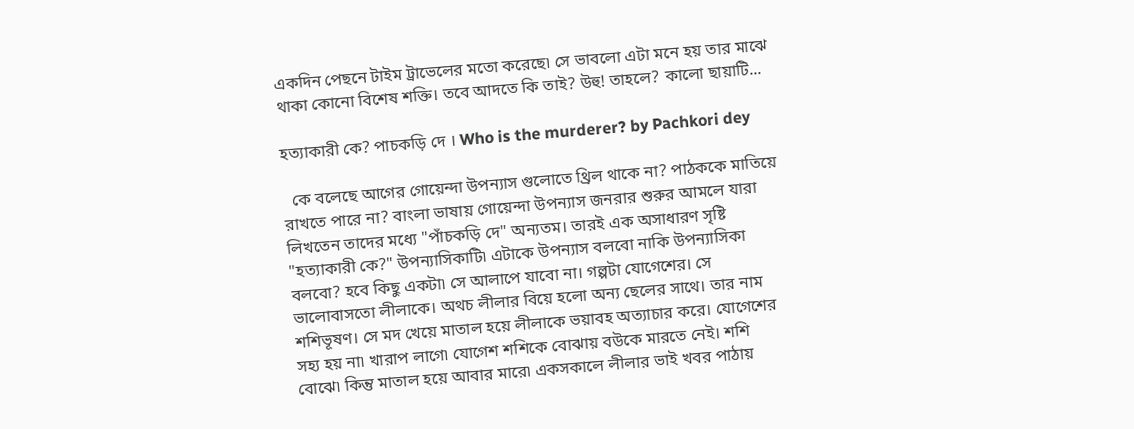একদিন পেছনে টাইম ট্রাভেলের মতো করেছে৷ সে ভাবলো এটা মনে হয় তার মাঝে থাকা কোনো বিশেষ শক্তি। তবে আদতে কি তাই? উহু! তাহলে? কালো ছায়াটি...

হত্যাকারী কে? পাচকড়ি দে । Who is the murderer? by Pachkori dey

  কে বলেছে আগের গোয়েন্দা উপন্যাস গুলোতে থ্রিল থাকে না? পাঠককে মাতিয়ে রাখতে পারে না? বাংলা ভাষায় গোয়েন্দা উপন্যাস জনরার শুরুর আমলে যারা লিখতেন তাদের মধ্যে "পাঁচকড়ি দে" অন্যতম। তারই এক অসাধারণ সৃষ্টি "হত্যাকারী কে?" উপন্যাসিকাটি৷ এটাকে উপন্যাস বলবো নাকি উপন্যাসিকা বলবো? হবে কিছু একটা৷ সে আলাপে যাবো না। গল্পটা যোগেশের। সে ভালোবাসতো লীলাকে। অথচ লীলার বিয়ে হলো অন্য ছেলের সাথে। তার নাম শশিভূষণ। সে মদ খেয়ে মাতাল হয়ে লীলাকে ভয়াবহ অত্যাচার করে। যোগেশের সহ্য হয় না৷ খারাপ লাগে৷ যোগেশ শশিকে বোঝায় বউকে মারতে নেই। শশি বোঝে৷ কিন্তু মাতাল হয়ে আবার মারে৷ একসকালে লীলার ভাই খবর পাঠায়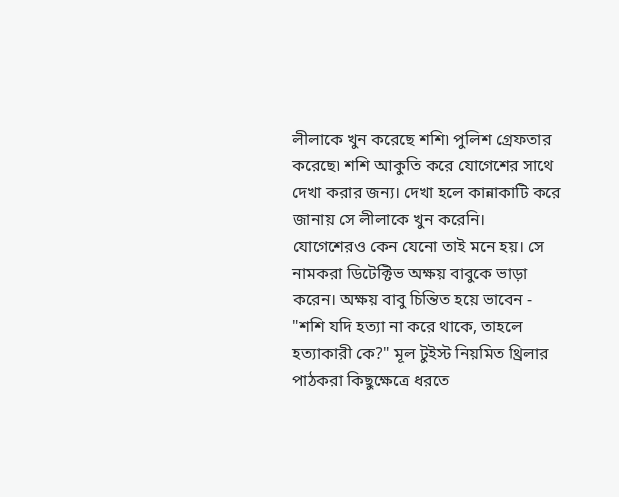লীলাকে খুন করেছে শশি৷ পুলিশ গ্রেফতার করেছে৷ শশি আকুতি করে যোগেশের সাথে দেখা করার জন্য। দেখা হলে কান্নাকাটি করে জানায় সে লীলাকে খুন করেনি। যোগেশেরও কেন যেনো তাই মনে হয়। সে নামকরা ডিটেক্টিভ অক্ষয় বাবুকে ভাড়া করেন। অক্ষয় বাবু চিন্তিত হয়ে ভাবেন - "শশি যদি হত্যা না করে থাকে, তাহলে হত্যাকারী কে?" মূল টুইস্ট নিয়মিত থ্রিলার পাঠকরা কিছুক্ষেত্রে ধরতে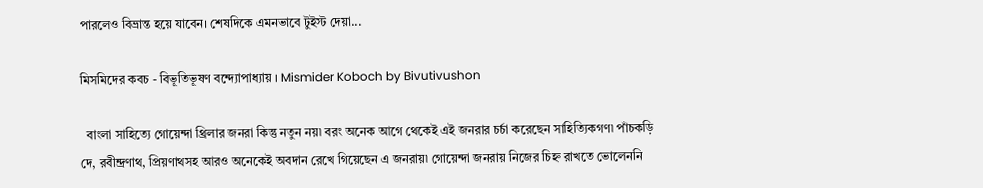পারলেও বিভ্রান্ত হয়ে যাবেন। শেষদিকে এমনভাবে টুইস্ট দেয়া...

মিসমিদের কবচ - বিভূতিভূষণ বন্দ্যোপাধ্যায় । Mismider Koboch by Bivutivushon

  বাংলা সাহিত্যে গোয়েন্দা থ্রিলার জনরা কিন্তু নতুন নয়৷ বরং অনেক আগে থেকেই এই জনরার চর্চা করেছেন সাহিত্যিকগণ৷ পাঁচকড়ি দে, রবীন্দ্রণাথ, প্রিয়ণাথসহ আরও অনেকেই অবদান রেখে গিয়েছেন এ জনরায়৷ গোয়েন্দা জনরায় নিজের চিহ্ন রাখতে ভোলেননি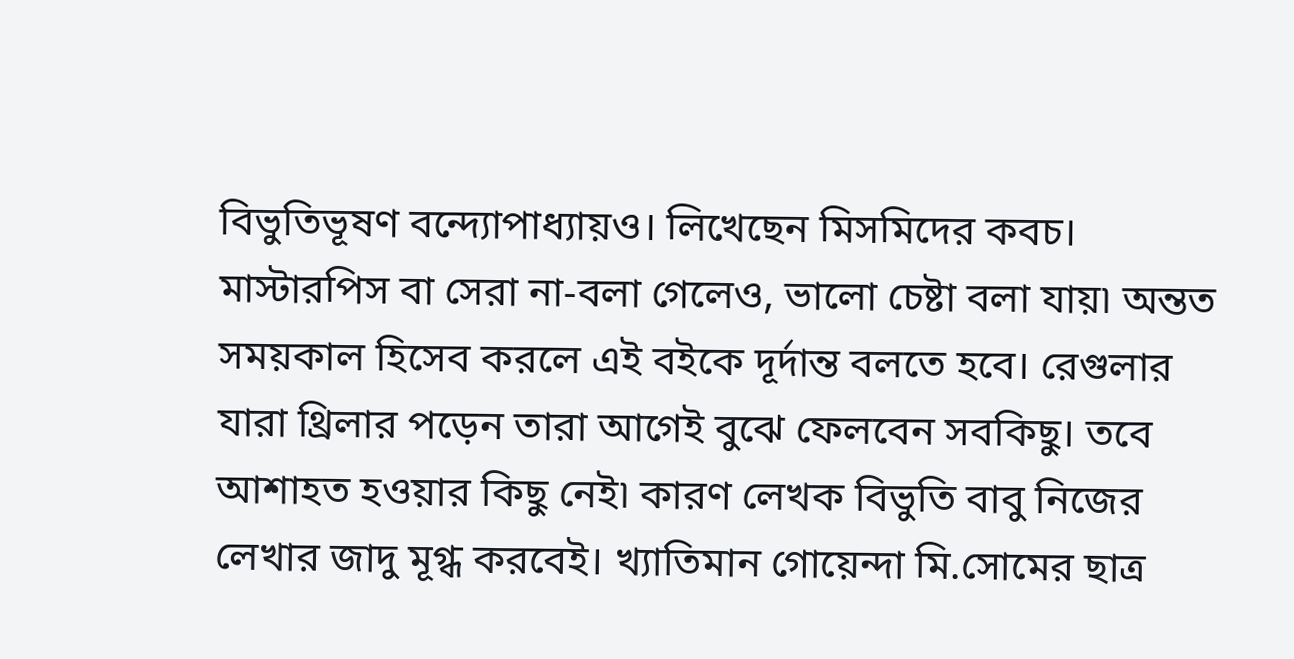বিভুতিভূষণ বন্দ্যোপাধ্যায়ও। লিখেছেন মিসমিদের কবচ। মাস্টারপিস বা সেরা না-বলা গেলেও, ভালো চেষ্টা বলা যায়৷ অন্তত সময়কাল হিসেব করলে এই বইকে দূর্দান্ত বলতে হবে। রেগুলার যারা থ্রিলার পড়েন তারা আগেই বুঝে ফেলবেন সবকিছু। তবে আশাহত হওয়ার কিছু নেই৷ কারণ লেখক বিভুতি বাবু নিজের লেখার জাদু মূগ্ধ করবেই। খ্যাতিমান গোয়েন্দা মি.সোমের ছাত্র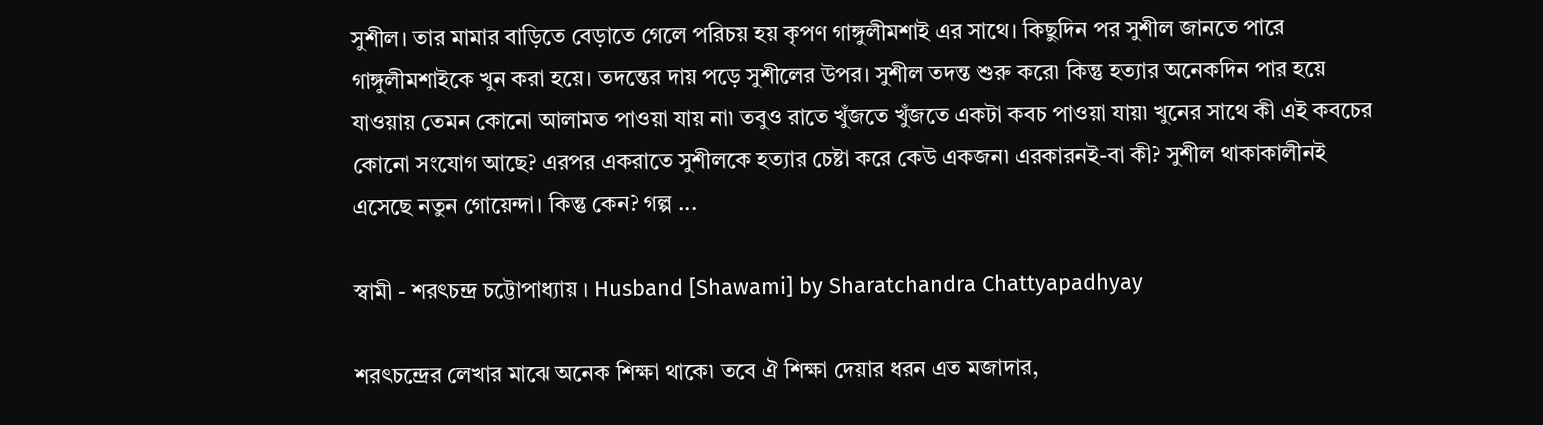সুশীল। তার মামার বাড়িতে বেড়াতে গেলে পরিচয় হয় কৃপণ গাঙ্গুলীমশাই এর সাথে। কিছুদিন পর সুশীল জানতে পারে গাঙ্গুলীমশাইকে খুন করা হয়ে। তদন্তের দায় পড়ে সুশীলের উপর। সুশীল তদন্ত শুরু করে৷ কিন্তু হত্যার অনেকদিন পার হয়ে যাওয়ায় তেমন কোনো আলামত পাওয়া যায় না৷ তবুও রাতে খুঁজতে খুঁজতে একটা কবচ পাওয়া যায়৷ খুনের সাথে কী এই কবচের কোনো সংযোগ আছে? এরপর একরাতে সুশীলকে হত্যার চেষ্টা করে কেউ একজন৷ এরকারনই-বা কী? সুশীল থাকাকালীনই এসেছে নতুন গোয়েন্দা। কিন্তু কেন? গল্প ...

স্বামী - শরৎচন্দ্র চট্টোপাধ্যায় । Husband [Shawami] by Sharatchandra Chattyapadhyay

শরৎচন্দ্রের লেখার মাঝে অনেক শিক্ষা থাকে৷ তবে ঐ শিক্ষা দেয়ার ধরন এত মজাদার,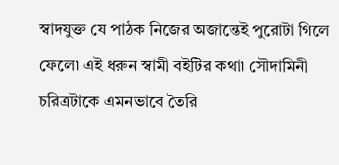স্বাদযুক্ত যে পাঠক নিজের অজান্তেই পুরোটা গিলে ফেলে৷ এই ধরুন স্বামী বইটির কথা৷ সৌদামিনী চরিত্রটাকে এমনভাবে তৈরি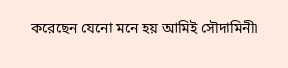করেছেন যেনো মনে হয় আমিই সৌদামিনী৷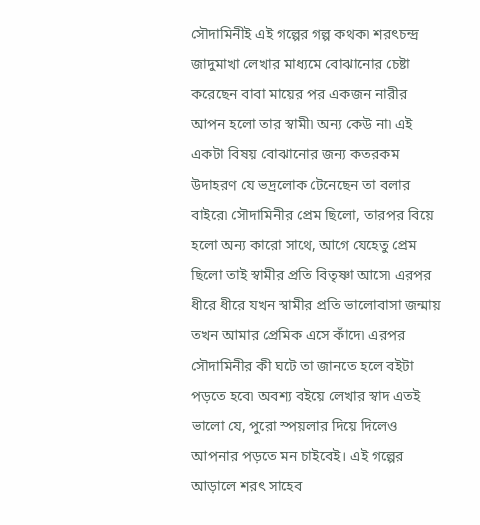সৌদামিনীই এই গল্পের গল্প কথক৷ শরৎচন্দ্র জাদুমাখা লেখার মাধ্যমে বোঝানোর চেষ্টা করেছেন বাবা মায়ের পর একজন নারীর আপন হলো তার স্বামী৷ অন্য কেউ না৷ এই একটা বিষয় বোঝানোর জন্য কতরকম উদাহরণ যে ভদ্রলোক টেনেছেন তা বলার বাইরে৷ সৌদামিনীর প্রেম ছিলো, তারপর বিয়ে হলো অন্য কারো সাথে, আগে যেহেতু প্রেম ছিলো তাই স্বামীর প্রতি বিতৃষ্ণা আসে৷ এরপর ধীরে ধীরে যখন স্বামীর প্রতি ভালোবাসা জন্মায় তখন আমার প্রেমিক এসে কাঁদে৷ এরপর সৌদামিনীর কী ঘটে তা জানতে হলে বইটা পড়তে হবে৷ অবশ্য বইয়ে লেখার স্বাদ এতই ভালো যে, পুরো স্পয়লার দিয়ে দিলেও আপনার পড়তে মন চাইবেই। এই গল্পের আড়ালে শরৎ সাহেব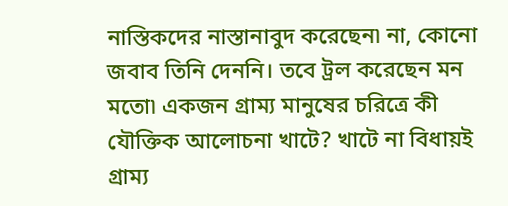নাস্তিকদের নাস্তানাবুদ করেছেন৷ না, কোনো জবাব তিনি দেননি। তবে ট্রল করেছেন মন মতো৷ একজন গ্রাম্য মানুষের চরিত্রে কী যৌক্তিক আলোচনা খাটে? খাটে না বিধায়ই গ্রাম্য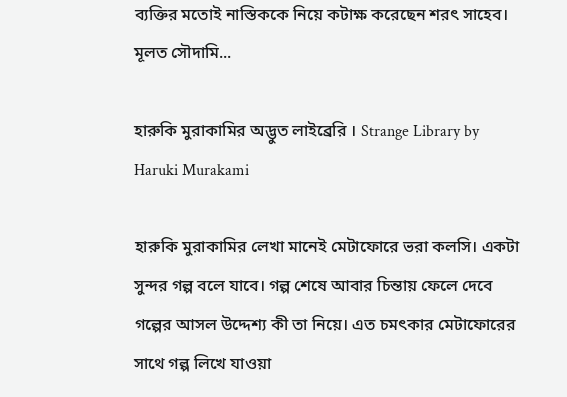ব্যক্তির মতোই নাস্তিককে নিয়ে কটাক্ষ করেছেন শরৎ সাহেব। মূলত সৌদামি...

হারুকি মুরাকামির অদ্ভুত লাইব্রেরি । Strange Library by Haruki Murakami

হারুকি মুরাকামির লেখা মানেই মেটাফোরে ভরা কলসি। একটা সুন্দর গল্প বলে যাবে। গল্প শেষে আবার চিন্তায় ফেলে দেবে গল্পের আসল উদ্দেশ্য কী তা নিয়ে। এত চমৎকার মেটাফোরের সাথে গল্প লিখে যাওয়া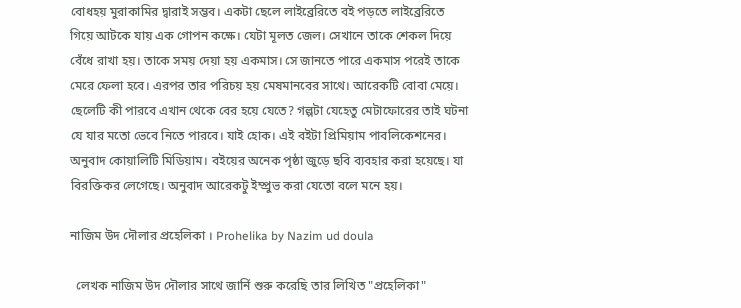বোধহয় মুরাকামির দ্বারাই সম্ভব। একটা ছেলে লাইব্রেরিতে বই পড়তে লাইব্রেরিতে গিয়ে আটকে যায় এক গোপন কক্ষে। যেটা মূলত জেল। সেখানে তাকে শেকল দিয়ে বেঁধে রাখা হয়। তাকে সময় দেয়া হয় একমাস। সে জানতে পারে একমাস পরেই তাকে মেরে ফেলা হবে। এরপর তার পরিচয় হয় মেষমানবের সাথে। আরেকটি বোবা মেয়ে। ছেলেটি কী পারবে এখান থেকে বের হয়ে যেতে? গল্পটা যেহেতু মেটাফোরের তাই ঘটনা যে যার মতো ভেবে নিতে পারবে। যাই হোক। এই বইটা প্রিমিয়াম পাবলিকেশনের। অনুবাদ কোয়ালিটি মিডিয়াম। বইয়ের অনেক পৃষ্ঠা জুড়ে ছবি ব্যবহার করা হয়েছে। যা বিরক্তিকর লেগেছে। অনুবাদ আরেকটু ইম্প্রুভ করা যেতো বলে মনে হয়।

নাজিম উদ দৌলার প্রহেলিকা । Prohelika by Nazim ud doula

  লেখক নাজিম উদ দৌলার সাথে জার্নি শুরু করেছি তার লিখিত "প্রহেলিকা"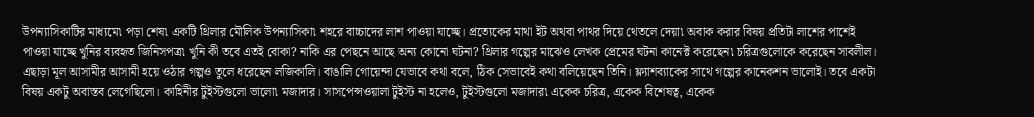উপন্যাসিকাটির মাধ্যমে৷ পড়া শেষ৷ একটি থ্রিলার মৌলিক উপন্যাসিকা৷ শহরে বাচ্চাদের লাশ পাওয়া যাচ্ছে। প্রত্যেকের মাথা ইট অথবা পাথর দিয়ে থেতলে দেয়া৷ অবাক করার বিষয় প্রতিটা লাশের পাশেই পাওয়া যাচ্ছে খুনির ব্যবহৃত জিনিসপত্র৷ খুনি কী তবে এতই বোকা? নাকি এর পেছনে আছে অন্য কোনো ঘটনা? থ্রিলার গল্পের মাঝেও লেখক প্রেমের ঘটনা কানেক্ট করেছেন৷ চরিত্রগুলোকে করেছেন সাবলীল। এছাড়া মূল আসামীর আসামী হয়ে ওঠার গল্পও তুলে ধরেছেন লজিকালি। বাঙালি গোয়েন্দা যেভাবে কথা বলে, ঠিক সেভাবেই কথা বলিয়েছেন তিনি। ফ্ল্যাশব্যাকের সাথে গল্পের কানেকশন ভালোই। তবে একটা বিষয় একটু অবাস্তব লেগেছিলো। কাহিনীর টুইস্টগুলো ভালো৷ মজাদার। সাসপেন্সওয়ালা টুইস্ট না হলেও, টুইস্টগুলো মজাদার৷ একেক চরিত্র, একেক বিশেষত্ব, একেক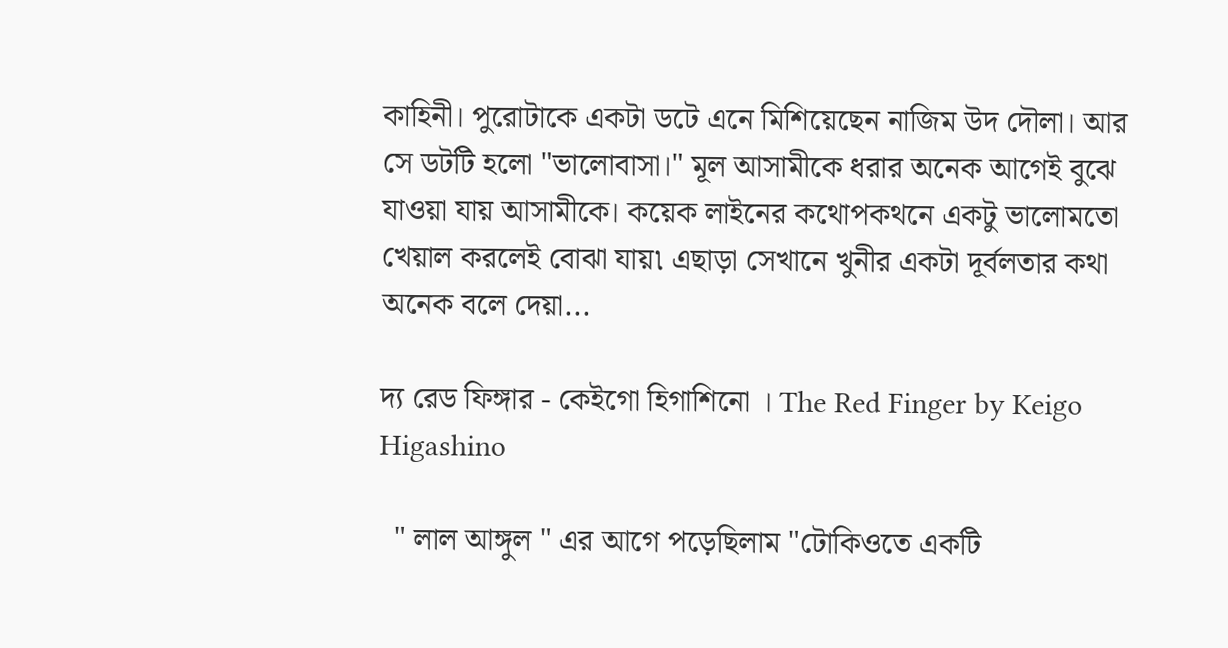কাহিনী। পুরোটাকে একটা ডটে এনে মিশিয়েছেন নাজিম উদ দৌলা। আর সে ডটটি হলো "ভালোবাসা।" মূল আসামীকে ধরার অনেক আগেই বুঝে যাওয়া যায় আসামীকে। কয়েক লাইনের কথোপকথনে একটু ভালোমতো খেয়াল করলেই বোঝা যায়৷ এছাড়া সেখানে খুনীর একটা দূর্বলতার কথা অনেক বলে দেয়া...

দ্য রেড ফিঙ্গার - কেইগো হিগাশিনো । The Red Finger by Keigo Higashino

  " লাল আঙ্গুল " এর আগে পড়েছিলাম "টোকিওতে একটি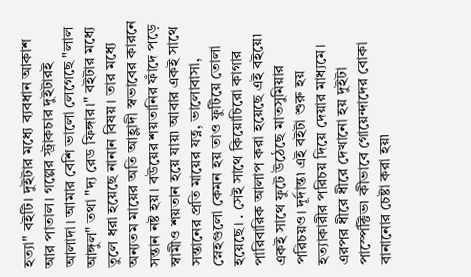হত্যা" বইটি। দুইটার মধ্যে ব্যবধান আকাশ আর পাতাল। গল্পের স্ট্রাকচার দুইটারই আলাদা। আমার বেশি ভালো লেগেছে "লাল আঙ্গুল" তথা "দ্য রেড ফিঙ্গার।" বইটার মধ্যে তুলে ধরা হয়েছে নানান বিষয়। তার মধ্যে অন্যতম মায়ের অতি আহ্লাদী স্বভাবের কারনে সন্তান নষ্ট হয়। বউয়ের শয়তানির ফাঁদে পড়ে স্বামীও শয়তান হয়ে যায়৷ আবার একই সাথে সন্তানের প্রতি মায়ের যত্ন, ভালোবাসা, স্নেহগুলো কেমন হয় তাও ফুটিয়ে তোলা হয়েছে। . সেই সাথে কিয়োচিরো কাগার পারিবারিক আলাপ করা হয়েছে এই বইয়ে৷ একই সাথে ফুটে উঠেছে মাতসুমিয়ার পরিচয়ও। দূর্দান্ত৷ এই বইটা শুরু হয় হত্যাকারীর পরিচয় দিয়ে দেয়ার মাধ্যমে। এরপর ধীরে ধীরে দেখানো হয় দুইটা পার্স্পেক্টিভ৷ কীভাবে গোয়েন্দাদের বোকা বানানোর চেষ্টা করা হয়৷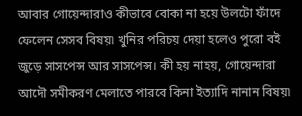আবার গোয়েন্দারাও কীভাবে বোকা না হয়ে উলটো ফাঁদে ফেলেন সেসব বিষয়৷ খুনির পরিচয় দেয়া হলেও পুরো বই জুড়ে সাসপেন্স আর সাসপেন্স। কী হয় নাহয়, গোয়েন্দারা আদৌ সমীকরণ মেলাতে পারবে কিনা ইত্যাদি নানান বিষয়৷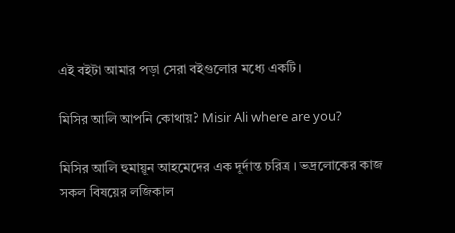এই বইটা আমার পড়া সেরা বইগুলোর মধ্যে একটি।

মিসির আলি আপনি কোথায়? Misir Ali where are you?

মিসির আলি হুমায়ূন আহমেদের এক দূর্দান্ত চরিত্র । ভদ্রলোকের কাজ সকল বিষয়ের লজিকাল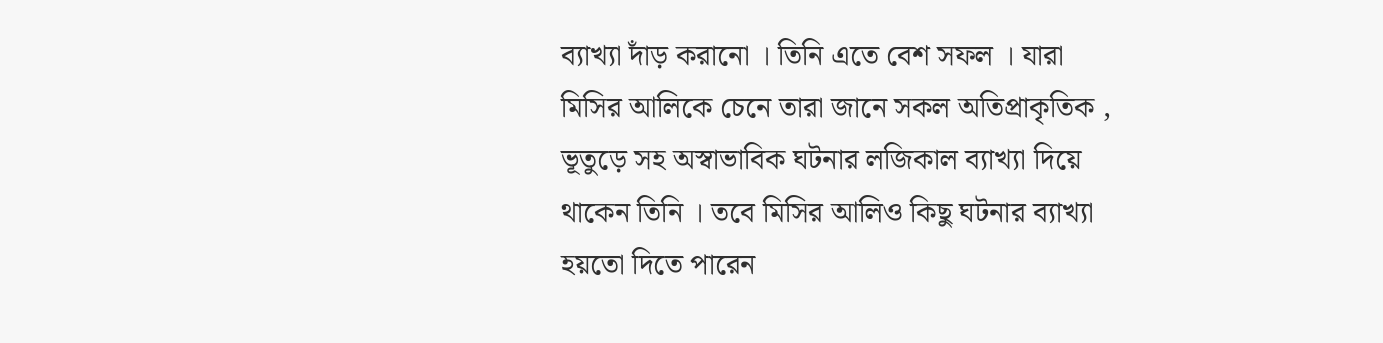ব্যাখ্যা দাঁড় করানো । তিনি এতে বেশ সফল । যারা মিসির আলিকে চেনে তারা জানে সকল অতিপ্রাকৃতিক , ভূতুড়ে সহ অস্বাভাবিক ঘটনার লজিকাল ব্যাখ্যা দিয়ে থাকেন তিনি । তবে মিসির আলিও কিছু ঘটনার ব্যাখ্যা হয়তো দিতে পারেন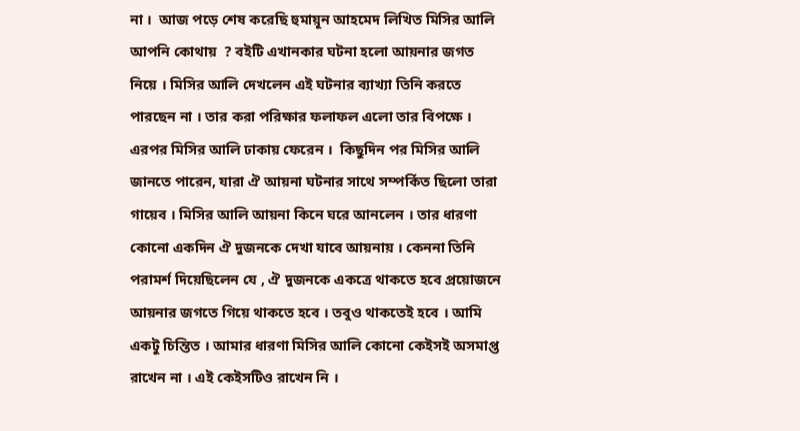না ।  আজ পড়ে শেষ করেছি হুমায়ূন আহমেদ লিখিত মিসির আলি আপনি কোথায়  ? বইটি এখানকার ঘটনা হলো আয়নার জগত নিয়ে । মিসির আলি দেখলেন এই ঘটনার ব্যাখ্যা তিনি করতে পারছেন না । তার করা পরিক্ষার ফলাফল এলো তার বিপক্ষে । এরপর মিসির আলি ঢাকায় ফেরেন ।  কিছুদিন পর মিসির আলি জানতে পারেন, যারা ঐ আয়না ঘটনার সাথে সম্পর্কিত ছিলো তারা গায়েব । মিসির আলি আয়না কিনে ঘরে আনলেন । তার ধারণা কোনো একদিন ঐ দুজনকে দেখা যাবে আয়নায় । কেননা তিনি পরামর্শ দিয়েছিলেন যে , ঐ দুজনকে একত্রে থাকতে হবে প্রয়োজনে আয়নার জগতে গিয়ে থাকতে হবে । তবুও থাকতেই হবে । আমি একটু চিন্তিত । আমার ধারণা মিসির আলি কোনো কেইসই অসমাপ্ত রাখেন না । এই কেইসটিও রাখেন নি ।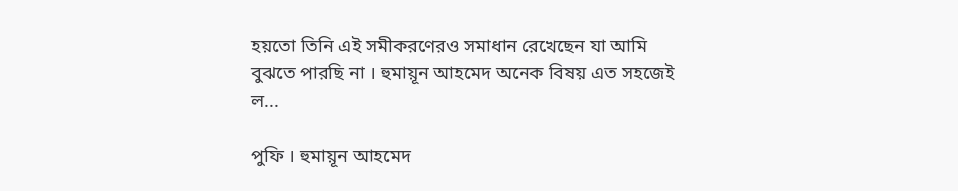হয়তো তিনি এই সমীকরণেরও সমাধান রেখেছেন যা আমি বুঝতে পারছি না । হুমায়ূন আহমেদ অনেক বিষয় এত সহজেই ল...

পুফি । হুমায়ূন আহমেদ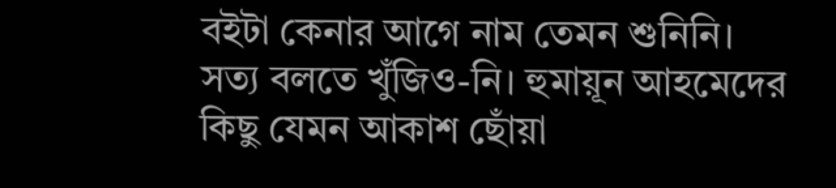বইটা কেনার আগে নাম তেমন শুনিনি। সত্য বলতে খুঁজিও-নি। হুমায়ূন আহমেদের কিছু যেমন আকাশ ছোঁয়া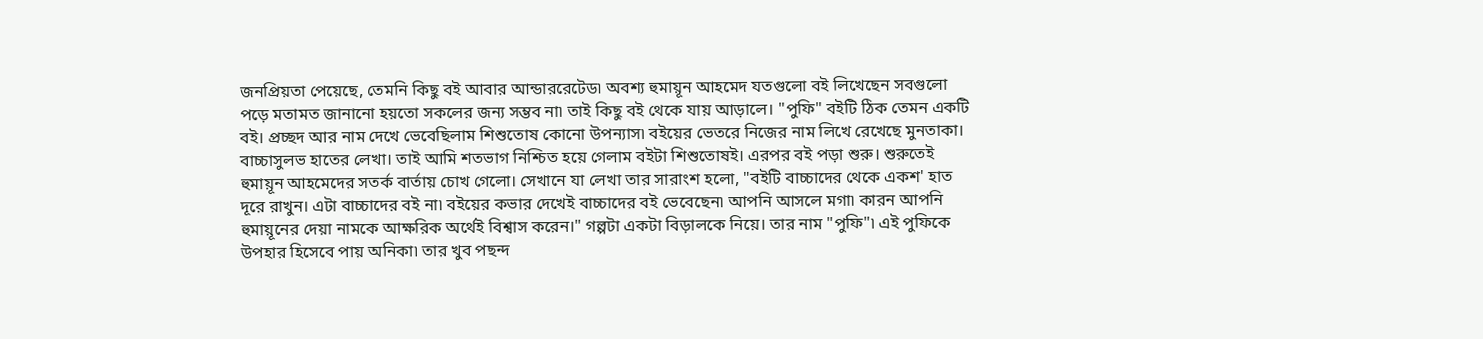জনপ্রিয়তা পেয়েছে, তেমনি কিছু বই আবার আন্ডাররেটেড৷ অবশ্য হুমায়ূন আহমেদ যতগুলো বই লিখেছেন সবগুলো পড়ে মতামত জানানো হয়তো সকলের জন্য সম্ভব না৷ তাই কিছু বই থেকে যায় আড়ালে। "পুফি" বইটি ঠিক তেমন একটি বই। প্রচ্ছদ আর নাম দেখে ভেবেছিলাম শিশুতোষ কোনো উপন্যাস৷ বইয়ের ভেতরে নিজের নাম লিখে রেখেছে মুনতাকা। বাচ্চাসুলভ হাতের লেখা। তাই আমি শতভাগ নিশ্চিত হয়ে গেলাম বইটা শিশুতোষই। এরপর বই পড়া শুরু। শুরুতেই হুমায়ূন আহমেদের সতর্ক বার্তায় চোখ গেলো। সেখানে যা লেখা তার সারাংশ হলো, "বইটি বাচ্চাদের থেকে একশ' হাত দূরে রাখুন। এটা বাচ্চাদের বই না৷ বইয়ের কভার দেখেই বাচ্চাদের বই ভেবেছেন৷ আপনি আসলে মগা৷ কারন আপনি হুমায়ূনের দেয়া নামকে আক্ষরিক অর্থেই বিশ্বাস করেন।" গল্পটা একটা বিড়ালকে নিয়ে। তার নাম "পুফি"৷ এই পুফিকে উপহার হিসেবে পায় অনিকা৷ তার খুব পছন্দ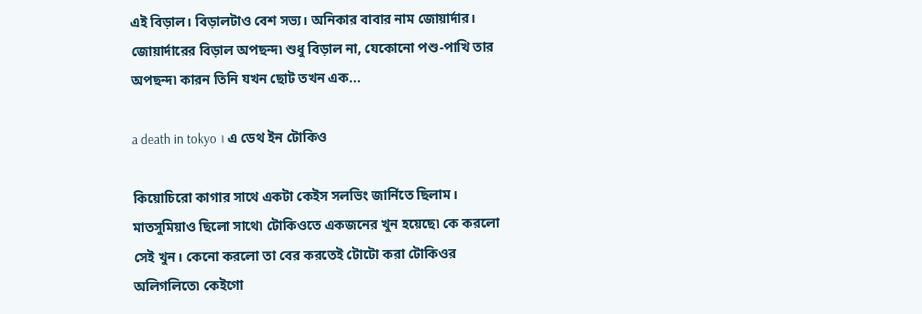এই বিড়াল। বিড়ালটাও বেশ সভ্য। অনিকার বাবার নাম জোয়ার্দার। জোয়ার্দারের বিড়াল অপছন্দ৷ শুধু বিড়াল না, যেকোনো পশু-পাখি তার অপছন্দ৷ কারন তিনি যখন ছোট তখন এক...

a death in tokyo । এ ডেথ ইন টোকিও

কিয়োচিরো কাগার সাথে একটা কেইস সলভিং জার্নিতে ছিলাম। মাতসুমিয়াও ছিলো সাথে৷ টোকিওতে একজনের খুন হয়েছে৷ কে করলো সেই খুন। কেনো করলো তা বের করতেই টোটো করা টোকিওর অলিগলিতে৷ কেইগো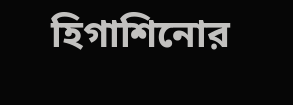হিগাশিনোর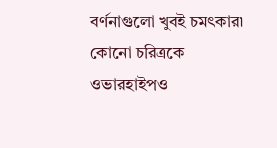বর্ণনাগুলো খুবই চমৎকার৷ কোনো চরিত্রকে ওভারহাইপও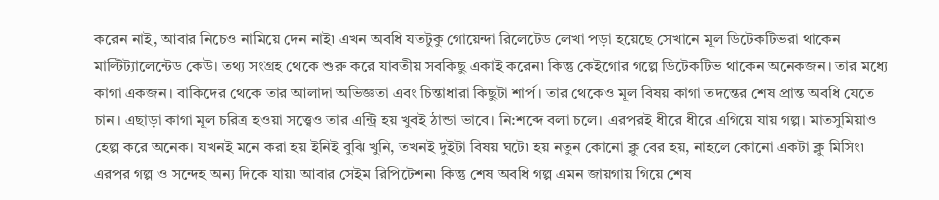করেন নাই, আবার নিচেও নামিয়ে দেন নাই৷ এখন অবধি যতটুকু গোয়েন্দা রিলেটেড লেখা পড়া হয়েছে সেখানে মূল ডিটেকটিভরা থাকেন মাল্টিট্যালেন্টেড কেউ। তথ্য সংগ্রহ থেকে শুরু করে যাবতীয় সবকিছু একাই করেন৷ কিন্তু কেইগোর গল্পে ডিটেকটিভ থাকেন অনেকজন। তার মধ্যে কাগা একজন। বাকিদের থেকে তার আলাদা অভিজ্ঞতা এবং চিন্তাধারা কিছুটা শার্প। তার থেকেও মূল বিষয় কাগা তদন্তের শেষ প্রান্ত অবধি যেতে চান। এছাড়া কাগা মূল চরিত্র হওয়া সত্ত্বেও তার এন্ট্রি হয় খুবই ঠান্ডা ভাবে। নি:শব্দে বলা চলে। এরপরই ধীরে ধীরে এগিয়ে যায় গল্প। মাতসুমিয়াও হেল্প করে অনেক। যখনই মনে করা হয় ইনিই বুঝি খুনি, তখনই দুইটা বিষয় ঘটে৷ হয় নতুন কোনো ক্লু বের হয়, নাহলে কোনো একটা ক্লু মিসিং৷ এরপর গল্প ও সন্দেহ অন্য দিকে যায়৷ আবার সেইম রিপিটেশন৷ কিন্তু শেষ অবধি গল্প এমন জায়গায় গিয়ে শেষ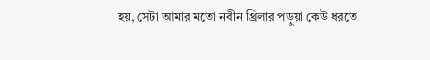হয়, সেটা আমার মতো নবীন থ্রিলার পড়ুয়া কেউ ধরতে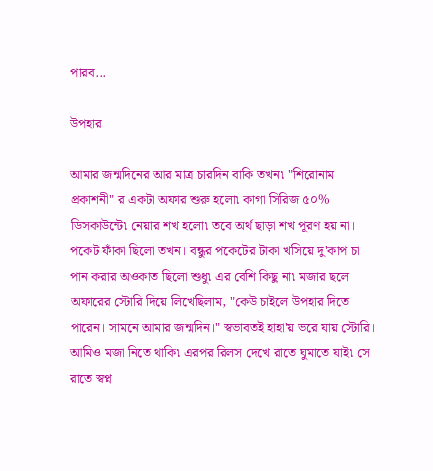পারব...

উপহার

আমার জন্মদিনের আর মাত্র চারদিন বাকি তখন৷ "শিরোনাম প্রকাশনী" র একটা অফার শুরু হলো৷ কাগা সিরিজ ৫০% ডিসকাউন্টে৷ নেয়ার শখ হলো৷ তবে অর্থ ছাড়া শখ পূরণ হয় না। পকেট ফাঁকা ছিলো তখন। বন্ধুর পকেটের টাকা খসিয়ে দু'কাপ চা পান করার অওকাত ছিলো শুধু৷ এর বেশি কিছু না৷ মজার ছলে অফারের স্টোরি দিয়ে লিখেছিলাম, "কেউ চাইলে উপহার দিতে পারেন। সামনে আমার জন্মদিন।" স্বভাবতই হাহা'য় ভরে যায় স্টোরি। আমিও মজা নিতে থাকি৷ এরপর রিলস দেখে রাতে ঘুমাতে যাই৷ সে রাতে স্বপ্ন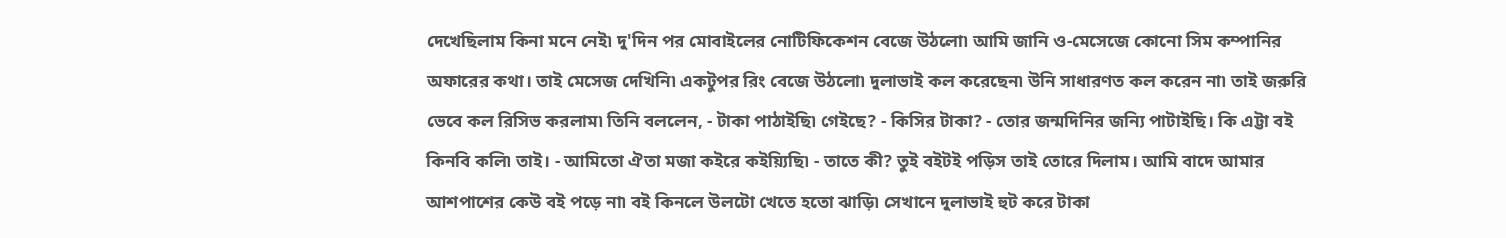দেখেছিলাম কিনা মনে নেই৷ দু'দিন পর মোবাইলের নোটিফিকেশন বেজে উঠলো৷ আমি জানি ও-মেসেজে কোনো সিম কম্পানির অফারের কথা। তাই মেসেজ দেখিনি৷ একটুপর রিং বেজে উঠলো৷ দুলাভাই কল করেছেন৷ উনি সাধারণত কল করেন না৷ তাই জরুরি ভেবে কল রিসিভ করলাম৷ তিনি বললেন, - টাকা পাঠাইছি৷ গেইছে? - কিসির টাকা? - তোর জন্মদিনির জন্যি পাটাইছি। কি এট্টা বই কিনবি কলি৷ তাই। - আমিতো ঐতা মজা কইরে কইয়্যিছি৷ - তাতে কী? তুই বইটই পড়িস তাই তোরে দিলাম। আমি বাদে আমার আশপাশের কেউ বই পড়ে না৷ বই কিনলে উলটো খেতে হতো ঝাড়ি৷ সেখানে দুলাভাই হুট করে টাকা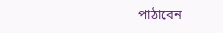পাঠাবেন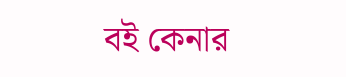বই কেনার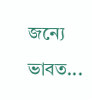জন্যে ভাবত...